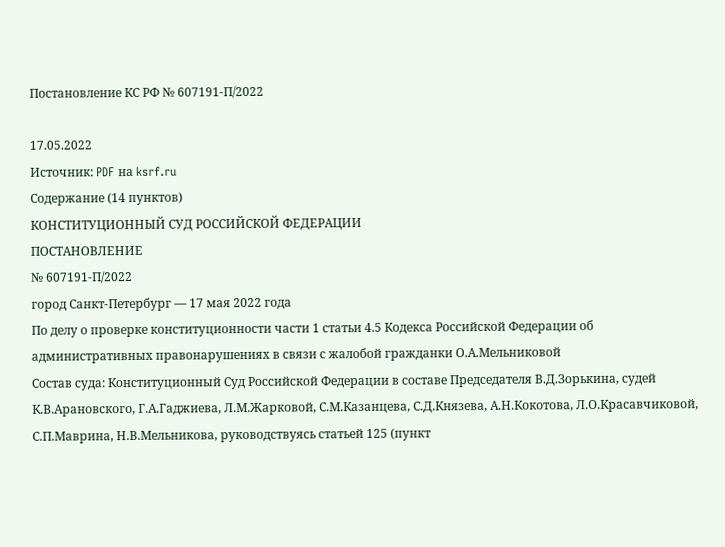Постановление КС РФ № 607191-П/2022

17.05.2022
Источник: PDF на ksrf.ru
Содержание (14 пунктов)
КОНСТИТУЦИОННЫЙ СУД РОССИЙСКОЙ ФЕДЕРАЦИИ
ПОСТАНОВЛЕНИЕ
№ 607191-П/2022
город Санкт-Петербург — 17 мая 2022 года
По делу о проверке конституционности части 1 статьи 4.5 Кодекса Российской Федерации об административных правонарушениях в связи с жалобой гражданки О.А.Мельниковой
Состав суда: Конституционный Суд Российской Федерации в составе Председателя В.Д.Зорькина, судей К.В.Арановского, Г.А.Гаджиева, Л.М.Жарковой, С.М.Казанцева, С.Д.Князева, А.Н.Кокотова, Л.О.Красавчиковой, С.П.Маврина, Н.В.Мельникова, руководствуясь статьей 125 (пункт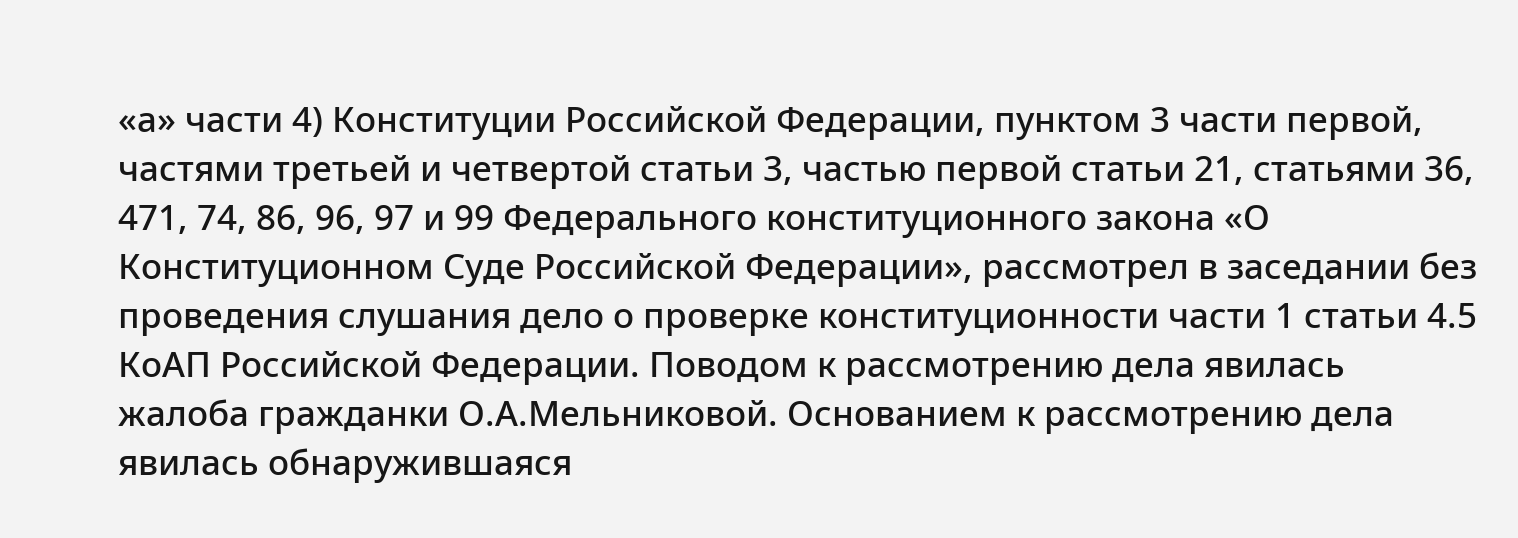«а» части 4) Конституции Российской Федерации, пунктом 3 части первой, частями третьей и четвертой статьи 3, частью первой статьи 21, статьями 36, 471, 74, 86, 96, 97 и 99 Федерального конституционного закона «О Конституционном Суде Российской Федерации», рассмотрел в заседании без проведения слушания дело о проверке конституционности части 1 статьи 4.5 КоАП Российской Федерации. Поводом к рассмотрению дела явилась жалоба гражданки О.А.Мельниковой. Основанием к рассмотрению дела явилась обнаружившаяся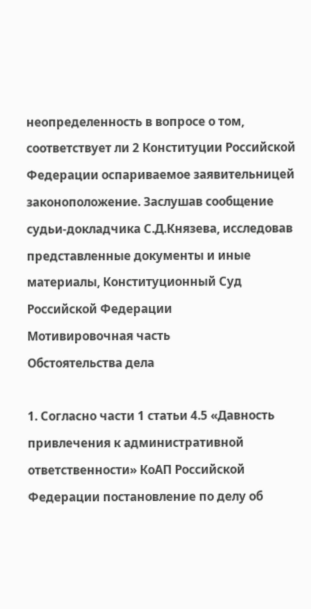неопределенность в вопросе о том, соответствует ли 2 Конституции Российской Федерации оспариваемое заявительницей законоположение. Заслушав сообщение судьи-докладчика С.Д.Князева, исследовав представленные документы и иные материалы, Конституционный Суд Российской Федерации
Мотивировочная часть
Обстоятельства дела

1. Согласно части 1 статьи 4.5 «Давность привлечения к административной ответственности» КоАП Российской Федерации постановление по делу об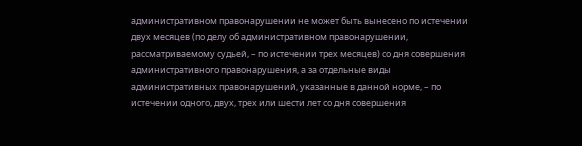административном правонарушении не может быть вынесено по истечении двух месяцев (по делу об административном правонарушении, рассматриваемому судьей, – по истечении трех месяцев) со дня совершения административного правонарушения, а за отдельные виды административных правонарушений, указанные в данной норме, – по истечении одного, двух, трех или шести лет со дня совершения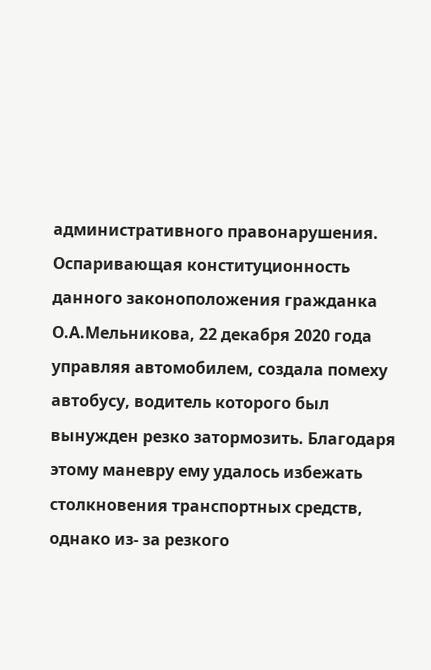административного правонарушения. Оспаривающая конституционность данного законоположения гражданка О.А.Мельникова, 22 декабря 2020 года управляя автомобилем, создала помеху автобусу, водитель которого был вынужден резко затормозить. Благодаря этому маневру ему удалось избежать столкновения транспортных средств, однако из- за резкого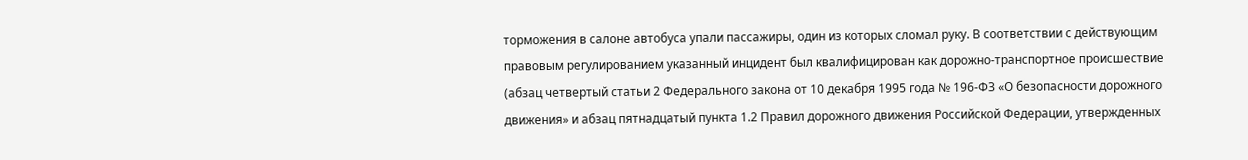торможения в салоне автобуса упали пассажиры, один из которых сломал руку. В соответствии с действующим правовым регулированием указанный инцидент был квалифицирован как дорожно-транспортное происшествие (абзац четвертый статьи 2 Федерального закона от 10 декабря 1995 года № 196-ФЗ «О безопасности дорожного движения» и абзац пятнадцатый пункта 1.2 Правил дорожного движения Российской Федерации, утвержденных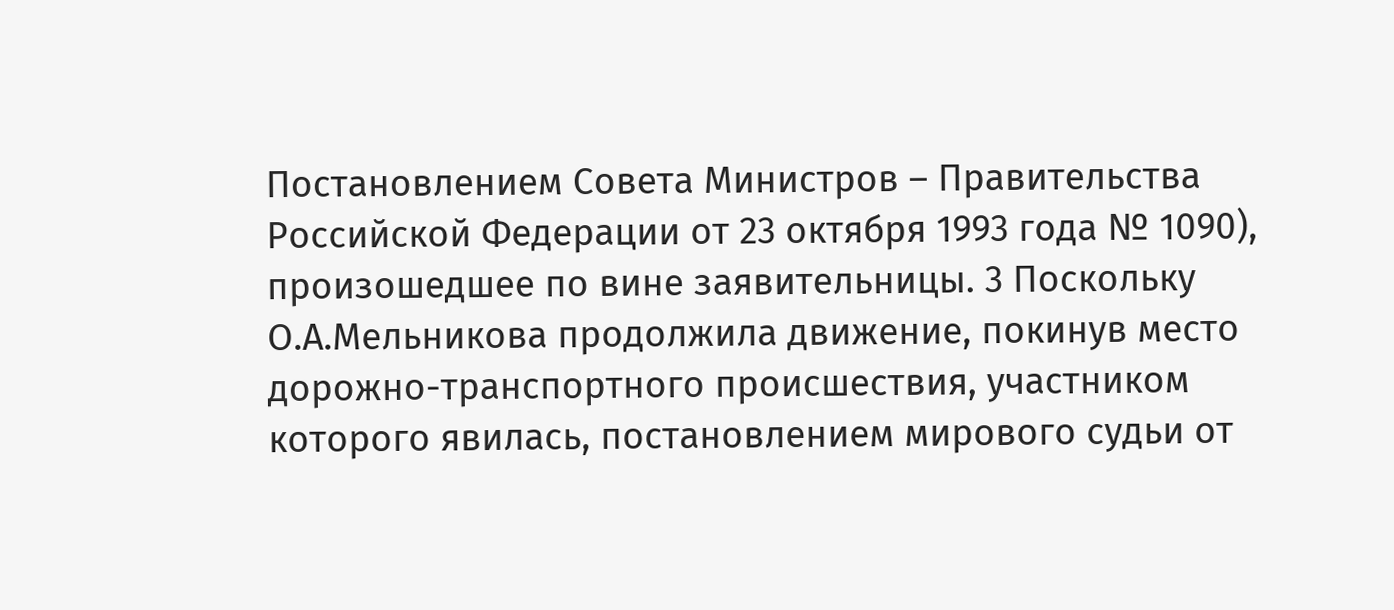Постановлением Совета Министров – Правительства Российской Федерации от 23 октября 1993 года № 1090), произошедшее по вине заявительницы. 3 Поскольку О.А.Мельникова продолжила движение, покинув место дорожно-транспортного происшествия, участником которого явилась, постановлением мирового судьи от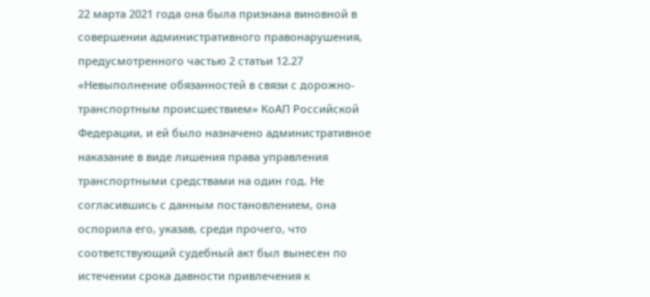22 марта 2021 года она была признана виновной в совершении административного правонарушения, предусмотренного частью 2 статьи 12.27 «Невыполнение обязанностей в связи с дорожно-транспортным происшествием» КоАП Российской Федерации, и ей было назначено административное наказание в виде лишения права управления транспортными средствами на один год. Не согласившись с данным постановлением, она оспорила его, указав, среди прочего, что соответствующий судебный акт был вынесен по истечении срока давности привлечения к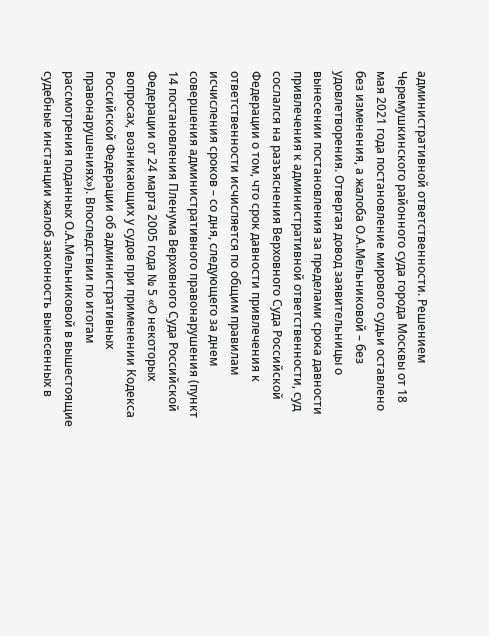административной ответственности. Решением Черемушкинского районного суда города Москвы от 18 мая 2021 года постановление мирового судьи оставлено без изменения, а жалоба О.А.Мельниковой – без удовлетворения. Отвергая довод заявительницы о вынесении постановления за пределами срока давности привлечения к административной ответственности, суд сослался на разъяснения Верховного Суда Российской Федерации о том, что срок давности привлечения к ответственности исчисляется по общим правилам исчисления сроков – со дня, следующего за днем совершения административного правонарушения (пункт 14 постановления Пленума Верховного Суда Российской Федерации от 24 марта 2005 года № 5 «О некоторых вопросах, возникающих у судов при применении Кодекса Российской Федерации об административных правонарушениях»). Впоследствии по итогам рассмотрения поданных О.А.Мельниковой в вышестоящие судебные инстанции жалоб законность вынесенных в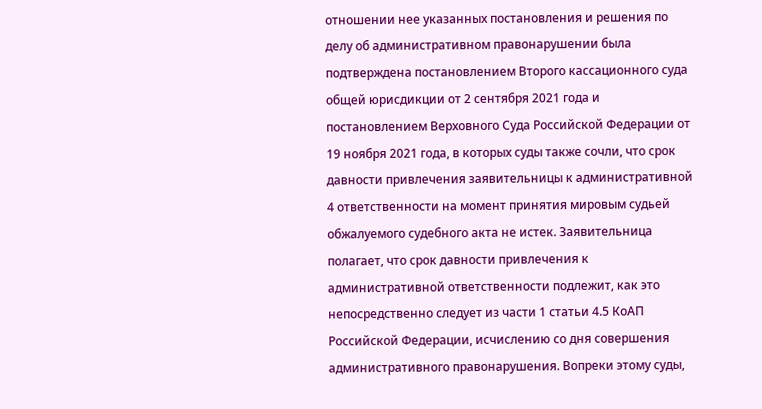отношении нее указанных постановления и решения по делу об административном правонарушении была подтверждена постановлением Второго кассационного суда общей юрисдикции от 2 сентября 2021 года и постановлением Верховного Суда Российской Федерации от 19 ноября 2021 года, в которых суды также сочли, что срок давности привлечения заявительницы к административной 4 ответственности на момент принятия мировым судьей обжалуемого судебного акта не истек. Заявительница полагает, что срок давности привлечения к административной ответственности подлежит, как это непосредственно следует из части 1 статьи 4.5 КоАП Российской Федерации, исчислению со дня совершения административного правонарушения. Вопреки этому суды,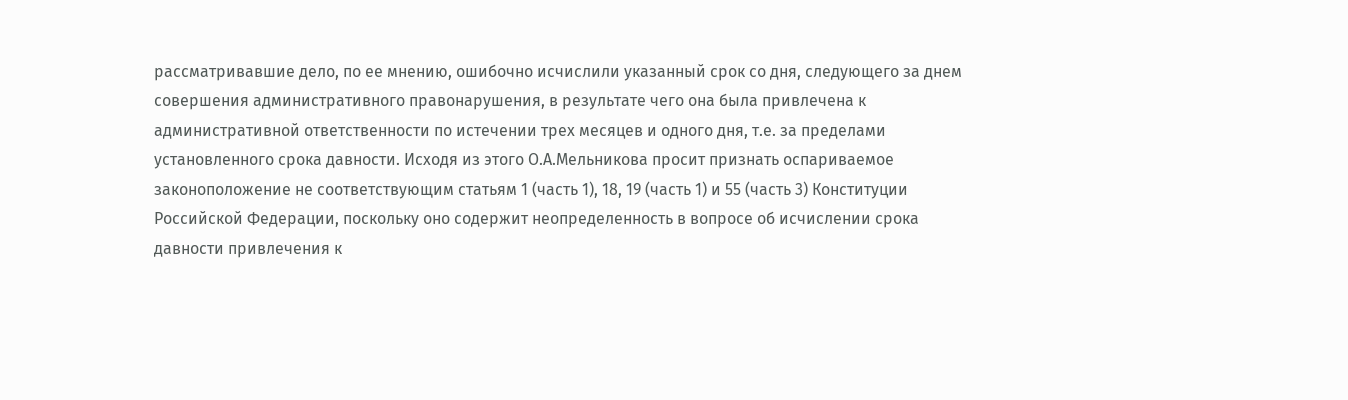рассматривавшие дело, по ее мнению, ошибочно исчислили указанный срок со дня, следующего за днем совершения административного правонарушения, в результате чего она была привлечена к административной ответственности по истечении трех месяцев и одного дня, т.е. за пределами установленного срока давности. Исходя из этого О.А.Мельникова просит признать оспариваемое законоположение не соответствующим статьям 1 (часть 1), 18, 19 (часть 1) и 55 (часть 3) Конституции Российской Федерации, поскольку оно содержит неопределенность в вопросе об исчислении срока давности привлечения к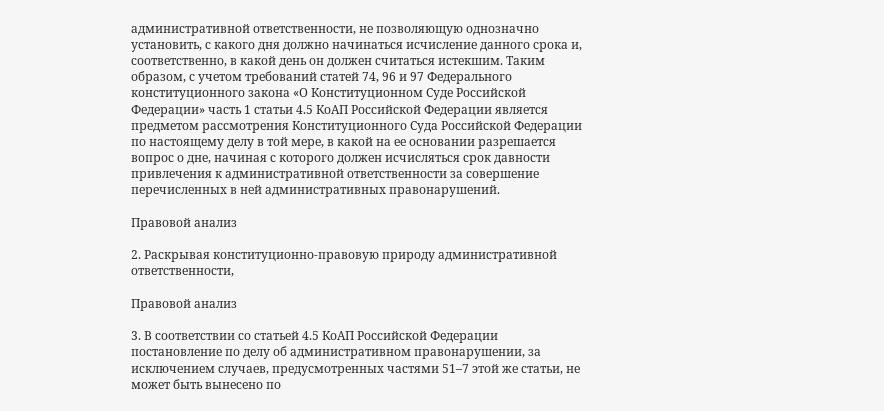административной ответственности, не позволяющую однозначно установить, с какого дня должно начинаться исчисление данного срока и, соответственно, в какой день он должен считаться истекшим. Таким образом, с учетом требований статей 74, 96 и 97 Федерального конституционного закона «О Конституционном Суде Российской Федерации» часть 1 статьи 4.5 КоАП Российской Федерации является предметом рассмотрения Конституционного Суда Российской Федерации по настоящему делу в той мере, в какой на ее основании разрешается вопрос о дне, начиная с которого должен исчисляться срок давности привлечения к административной ответственности за совершение перечисленных в ней административных правонарушений.

Правовой анализ

2. Раскрывая конституционно-правовую природу административной ответственности,

Правовой анализ

3. В соответствии со статьей 4.5 КоАП Российской Федерации постановление по делу об административном правонарушении, за исключением случаев, предусмотренных частями 51–7 этой же статьи, не может быть вынесено по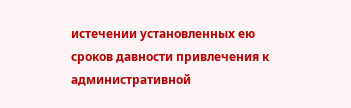истечении установленных ею сроков давности привлечения к административной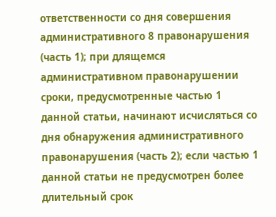ответственности со дня совершения административного 8 правонарушения (часть 1); при длящемся административном правонарушении сроки, предусмотренные частью 1 данной статьи, начинают исчисляться со дня обнаружения административного правонарушения (часть 2); если частью 1 данной статьи не предусмотрен более длительный срок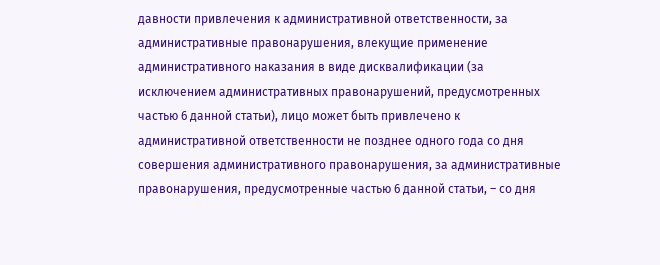давности привлечения к административной ответственности, за административные правонарушения, влекущие применение административного наказания в виде дисквалификации (за исключением административных правонарушений, предусмотренных частью 6 данной статьи), лицо может быть привлечено к административной ответственности не позднее одного года со дня совершения административного правонарушения, за административные правонарушения, предусмотренные частью 6 данной статьи, – со дня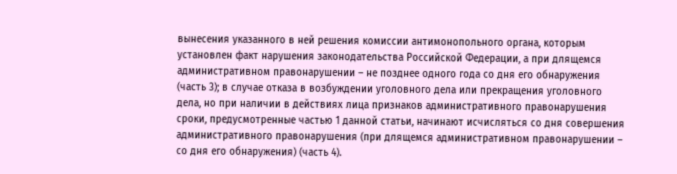вынесения указанного в ней решения комиссии антимонопольного органа, которым установлен факт нарушения законодательства Российской Федерации, а при длящемся административном правонарушении – не позднее одного года со дня его обнаружения (часть 3); в случае отказа в возбуждении уголовного дела или прекращения уголовного дела, но при наличии в действиях лица признаков административного правонарушения сроки, предусмотренные частью 1 данной статьи, начинают исчисляться со дня совершения административного правонарушения (при длящемся административном правонарушении – со дня его обнаружения) (часть 4).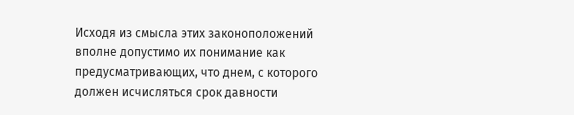Исходя из смысла этих законоположений вполне допустимо их понимание как предусматривающих, что днем, с которого должен исчисляться срок давности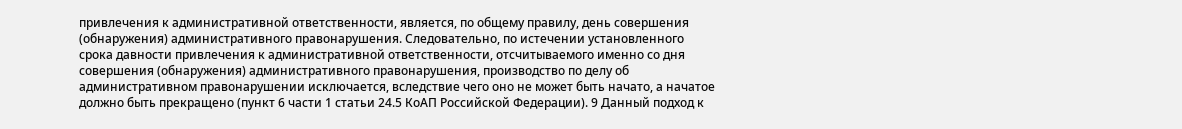привлечения к административной ответственности, является, по общему правилу, день совершения (обнаружения) административного правонарушения. Следовательно, по истечении установленного срока давности привлечения к административной ответственности, отсчитываемого именно со дня совершения (обнаружения) административного правонарушения, производство по делу об административном правонарушении исключается, вследствие чего оно не может быть начато, а начатое должно быть прекращено (пункт 6 части 1 статьи 24.5 КоАП Российской Федерации). 9 Данный подход к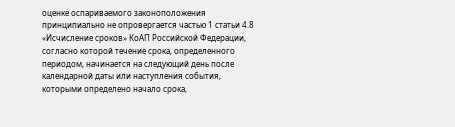оценке оспариваемого законоположения принципиально не опровергается частью 1 статьи 4.8 «Исчисление сроков» КоАП Российской Федерации, согласно которой течение срока, определенного периодом, начинается на следующий день после календарной даты или наступления события, которыми определено начало срока,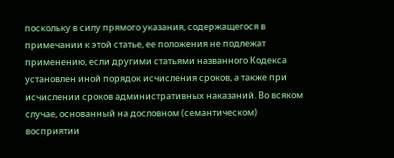поскольку в силу прямого указания, содержащегося в примечании к этой статье, ее положения не подлежат применению, если другими статьями названного Кодекса установлен иной порядок исчисления сроков, а также при исчислении сроков административных наказаний. Во всяком случае, основанный на дословном (семантическом) восприятии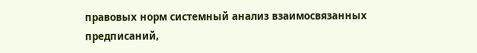правовых норм системный анализ взаимосвязанных предписаний,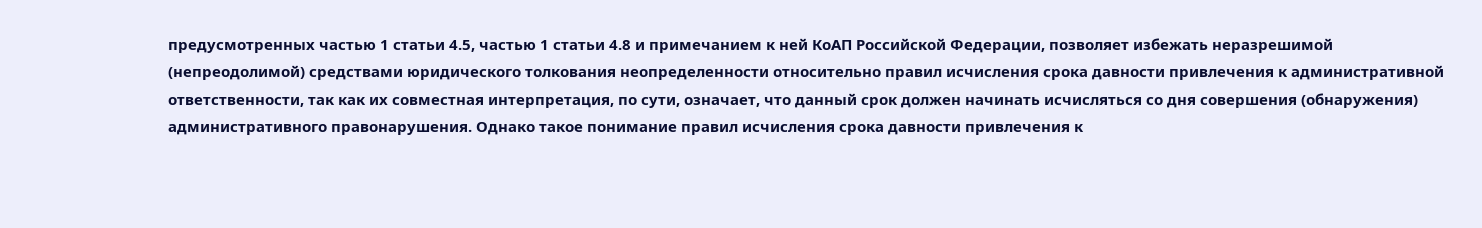предусмотренных частью 1 статьи 4.5, частью 1 статьи 4.8 и примечанием к ней КоАП Российской Федерации, позволяет избежать неразрешимой (непреодолимой) средствами юридического толкования неопределенности относительно правил исчисления срока давности привлечения к административной ответственности, так как их совместная интерпретация, по сути, означает, что данный срок должен начинать исчисляться со дня совершения (обнаружения) административного правонарушения. Однако такое понимание правил исчисления срока давности привлечения к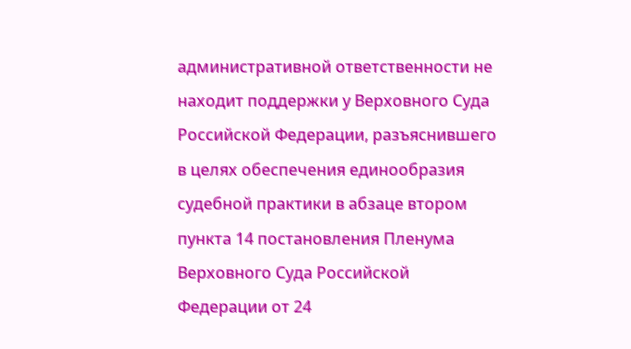административной ответственности не находит поддержки у Верховного Суда Российской Федерации, разъяснившего в целях обеспечения единообразия судебной практики в абзаце втором пункта 14 постановления Пленума Верховного Суда Российской Федерации от 24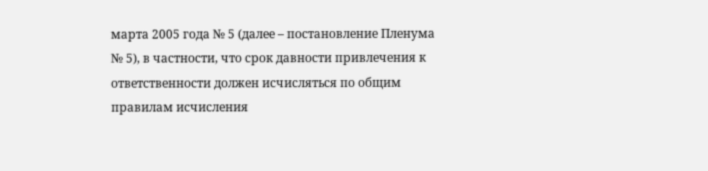марта 2005 года № 5 (далее – постановление Пленума № 5), в частности, что срок давности привлечения к ответственности должен исчисляться по общим правилам исчисления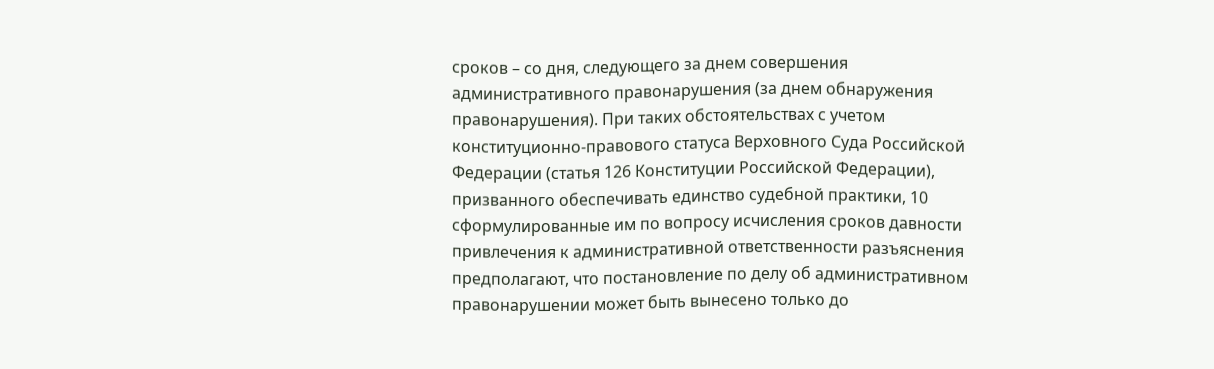сроков – со дня, следующего за днем совершения административного правонарушения (за днем обнаружения правонарушения). При таких обстоятельствах с учетом конституционно-правового статуса Верховного Суда Российской Федерации (статья 126 Конституции Российской Федерации), призванного обеспечивать единство судебной практики, 10 сформулированные им по вопросу исчисления сроков давности привлечения к административной ответственности разъяснения предполагают, что постановление по делу об административном правонарушении может быть вынесено только до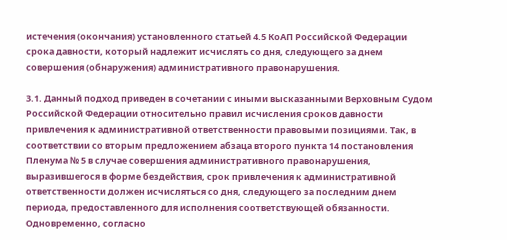истечения (окончания) установленного статьей 4.5 КоАП Российской Федерации срока давности, который надлежит исчислять со дня, следующего за днем совершения (обнаружения) административного правонарушения.

3.1. Данный подход приведен в сочетании с иными высказанными Верховным Судом Российской Федерации относительно правил исчисления сроков давности привлечения к административной ответственности правовыми позициями. Так, в соответствии со вторым предложением абзаца второго пункта 14 постановления Пленума № 5 в случае совершения административного правонарушения, выразившегося в форме бездействия, срок привлечения к административной ответственности должен исчисляться со дня, следующего за последним днем периода, предоставленного для исполнения соответствующей обязанности. Одновременно, согласно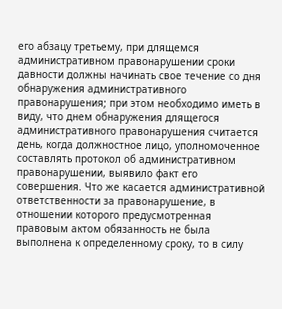его абзацу третьему, при длящемся административном правонарушении сроки давности должны начинать свое течение со дня обнаружения административного правонарушения; при этом необходимо иметь в виду, что днем обнаружения длящегося административного правонарушения считается день, когда должностное лицо, уполномоченное составлять протокол об административном правонарушении, выявило факт его совершения. Что же касается административной ответственности за правонарушение, в отношении которого предусмотренная правовым актом обязанность не была выполнена к определенному сроку, то в силу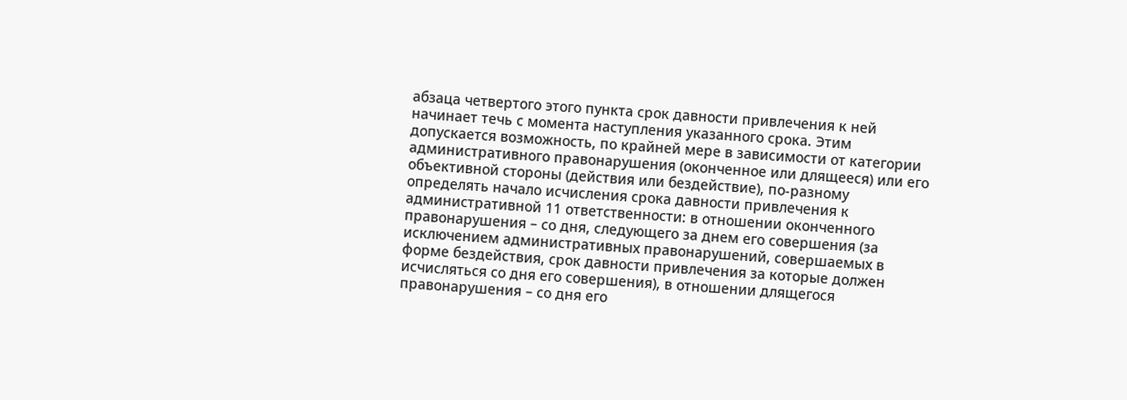абзаца четвертого этого пункта срок давности привлечения к ней начинает течь с момента наступления указанного срока. Этим допускается возможность, по крайней мере в зависимости от категории административного правонарушения (оконченное или длящееся) или его объективной стороны (действия или бездействие), по-разному определять начало исчисления срока давности привлечения к административной 11 ответственности: в отношении оконченного правонарушения – со дня, следующего за днем его совершения (за исключением административных правонарушений, совершаемых в форме бездействия, срок давности привлечения за которые должен исчисляться со дня его совершения), в отношении длящегося правонарушения – со дня его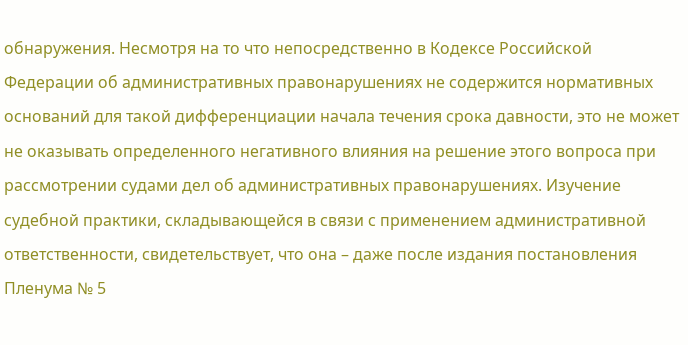обнаружения. Несмотря на то что непосредственно в Кодексе Российской Федерации об административных правонарушениях не содержится нормативных оснований для такой дифференциации начала течения срока давности, это не может не оказывать определенного негативного влияния на решение этого вопроса при рассмотрении судами дел об административных правонарушениях. Изучение судебной практики, складывающейся в связи с применением административной ответственности, свидетельствует, что она – даже после издания постановления Пленума № 5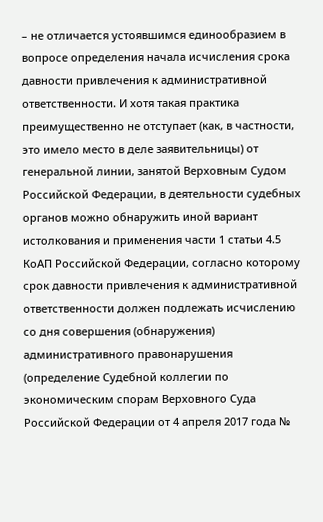– не отличается устоявшимся единообразием в вопросе определения начала исчисления срока давности привлечения к административной ответственности. И хотя такая практика преимущественно не отступает (как, в частности, это имело место в деле заявительницы) от генеральной линии, занятой Верховным Судом Российской Федерации, в деятельности судебных органов можно обнаружить иной вариант истолкования и применения части 1 статьи 4.5 КоАП Российской Федерации, согласно которому срок давности привлечения к административной ответственности должен подлежать исчислению со дня совершения (обнаружения) административного правонарушения (определение Судебной коллегии по экономическим спорам Верховного Суда Российской Федерации от 4 апреля 2017 года №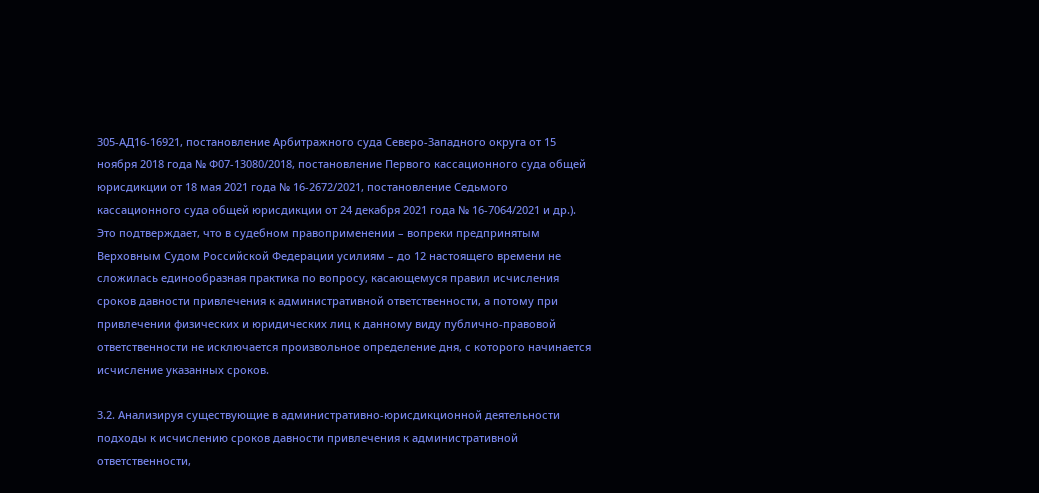305-АД16-16921, постановление Арбитражного суда Северо-Западного округа от 15 ноября 2018 года № Ф07-13080/2018, постановление Первого кассационного суда общей юрисдикции от 18 мая 2021 года № 16-2672/2021, постановление Седьмого кассационного суда общей юрисдикции от 24 декабря 2021 года № 16-7064/2021 и др.). Это подтверждает, что в судебном правоприменении – вопреки предпринятым Верховным Судом Российской Федерации усилиям – до 12 настоящего времени не сложилась единообразная практика по вопросу, касающемуся правил исчисления сроков давности привлечения к административной ответственности, а потому при привлечении физических и юридических лиц к данному виду публично-правовой ответственности не исключается произвольное определение дня, с которого начинается исчисление указанных сроков.

3.2. Анализируя существующие в административно-юрисдикционной деятельности подходы к исчислению сроков давности привлечения к административной ответственности,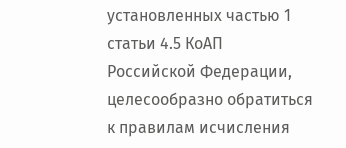установленных частью 1 статьи 4.5 КоАП Российской Федерации, целесообразно обратиться к правилам исчисления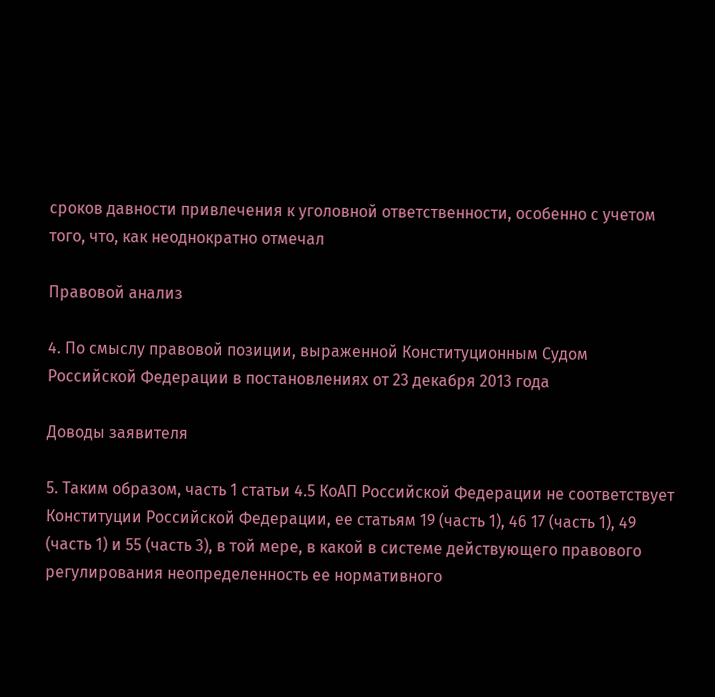сроков давности привлечения к уголовной ответственности, особенно с учетом того, что, как неоднократно отмечал

Правовой анализ

4. По смыслу правовой позиции, выраженной Конституционным Судом Российской Федерации в постановлениях от 23 декабря 2013 года

Доводы заявителя

5. Таким образом, часть 1 статьи 4.5 КоАП Российской Федерации не соответствует Конституции Российской Федерации, ее статьям 19 (часть 1), 46 17 (часть 1), 49 (часть 1) и 55 (часть 3), в той мере, в какой в системе действующего правового регулирования неопределенность ее нормативного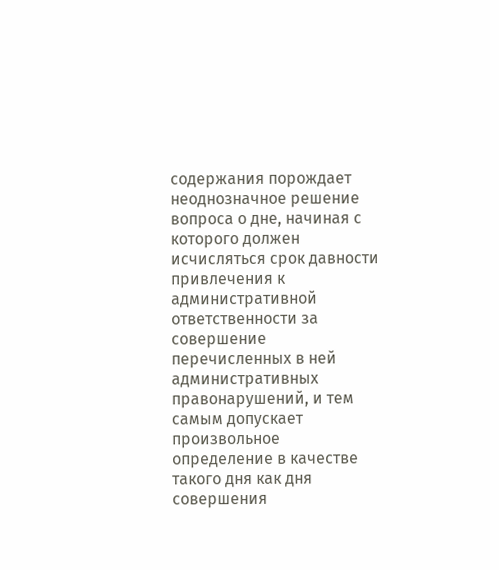содержания порождает неоднозначное решение вопроса о дне, начиная с которого должен исчисляться срок давности привлечения к административной ответственности за совершение перечисленных в ней административных правонарушений, и тем самым допускает произвольное определение в качестве такого дня как дня совершения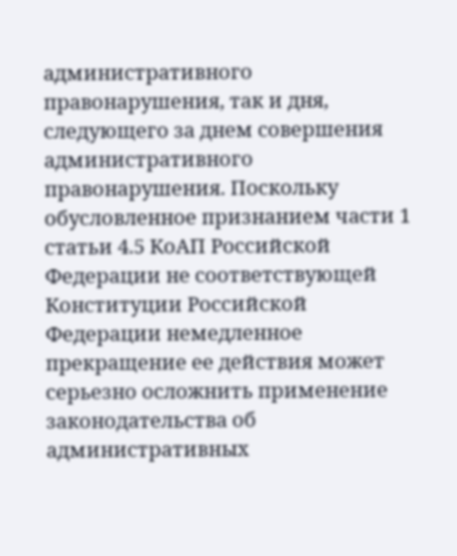административного правонарушения, так и дня, следующего за днем совершения административного правонарушения. Поскольку обусловленное признанием части 1 статьи 4.5 КоАП Российской Федерации не соответствующей Конституции Российской Федерации немедленное прекращение ее действия может серьезно осложнить применение законодательства об административных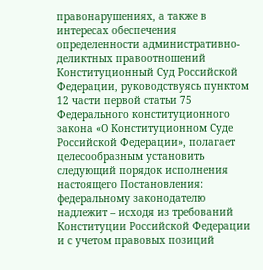правонарушениях, а также в интересах обеспечения определенности административно-деликтных правоотношений Конституционный Суд Российской Федерации, руководствуясь пунктом 12 части первой статьи 75 Федерального конституционного закона «О Конституционном Суде Российской Федерации», полагает целесообразным установить следующий порядок исполнения настоящего Постановления: федеральному законодателю надлежит – исходя из требований Конституции Российской Федерации и с учетом правовых позиций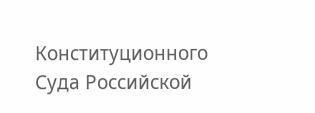Конституционного Суда Российской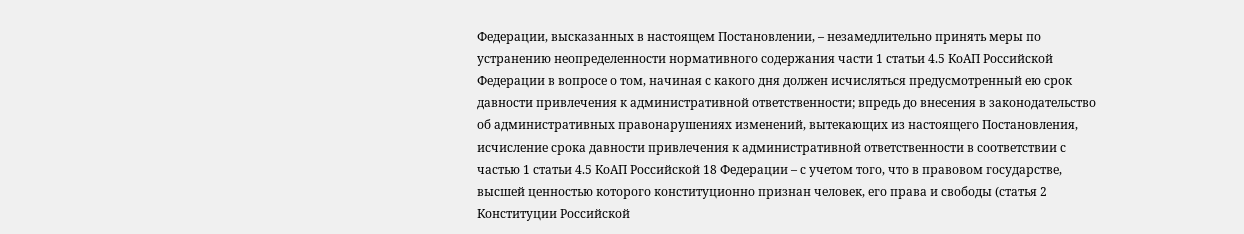Федерации, высказанных в настоящем Постановлении, – незамедлительно принять меры по устранению неопределенности нормативного содержания части 1 статьи 4.5 КоАП Российской Федерации в вопросе о том, начиная с какого дня должен исчисляться предусмотренный ею срок давности привлечения к административной ответственности; впредь до внесения в законодательство об административных правонарушениях изменений, вытекающих из настоящего Постановления, исчисление срока давности привлечения к административной ответственности в соответствии с частью 1 статьи 4.5 КоАП Российской 18 Федерации – с учетом того, что в правовом государстве, высшей ценностью которого конституционно признан человек, его права и свободы (статья 2 Конституции Российской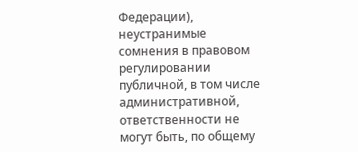Федерации), неустранимые сомнения в правовом регулировании публичной, в том числе административной, ответственности не могут быть, по общему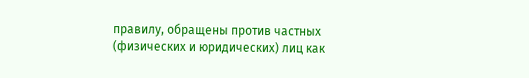правилу, обращены против частных (физических и юридических) лиц как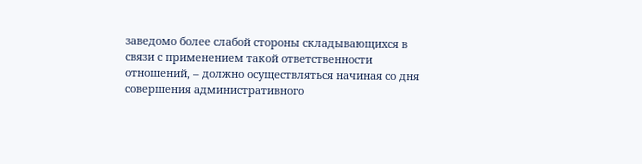заведомо более слабой стороны складывающихся в связи с применением такой ответственности отношений, – должно осуществляться начиная со дня совершения административного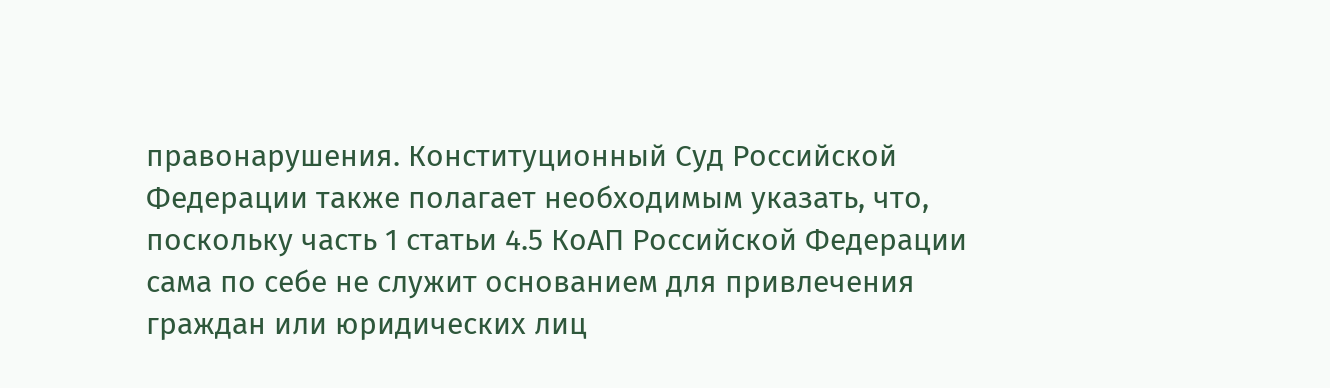правонарушения. Конституционный Суд Российской Федерации также полагает необходимым указать, что, поскольку часть 1 статьи 4.5 КоАП Российской Федерации сама по себе не служит основанием для привлечения граждан или юридических лиц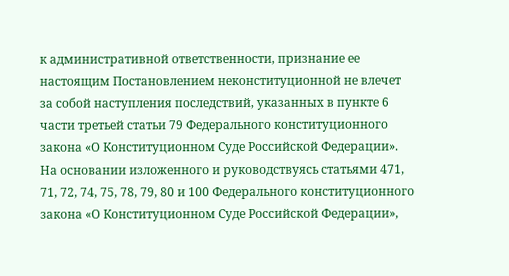к административной ответственности, признание ее настоящим Постановлением неконституционной не влечет за собой наступления последствий, указанных в пункте 6 части третьей статьи 79 Федерального конституционного закона «О Конституционном Суде Российской Федерации». На основании изложенного и руководствуясь статьями 471, 71, 72, 74, 75, 78, 79, 80 и 100 Федерального конституционного закона «О Конституционном Суде Российской Федерации»,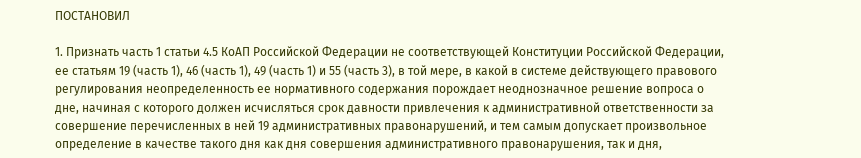ПОСТАНОВИЛ

1. Признать часть 1 статьи 4.5 КоАП Российской Федерации не соответствующей Конституции Российской Федерации, ее статьям 19 (часть 1), 46 (часть 1), 49 (часть 1) и 55 (часть 3), в той мере, в какой в системе действующего правового регулирования неопределенность ее нормативного содержания порождает неоднозначное решение вопроса о дне, начиная с которого должен исчисляться срок давности привлечения к административной ответственности за совершение перечисленных в ней 19 административных правонарушений, и тем самым допускает произвольное определение в качестве такого дня как дня совершения административного правонарушения, так и дня,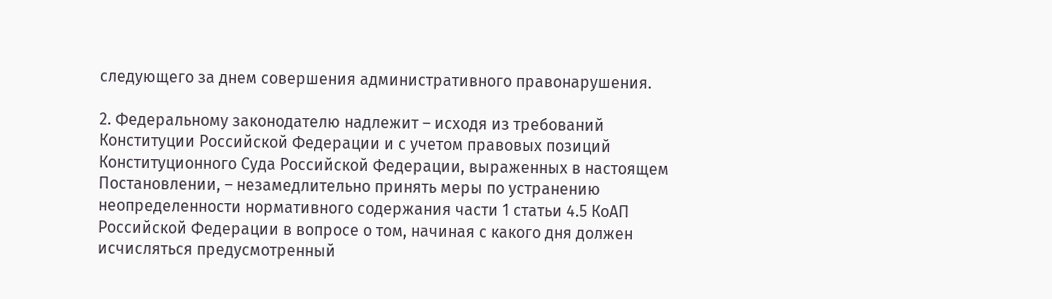следующего за днем совершения административного правонарушения.

2. Федеральному законодателю надлежит – исходя из требований Конституции Российской Федерации и с учетом правовых позиций Конституционного Суда Российской Федерации, выраженных в настоящем Постановлении, – незамедлительно принять меры по устранению неопределенности нормативного содержания части 1 статьи 4.5 КоАП Российской Федерации в вопросе о том, начиная с какого дня должен исчисляться предусмотренный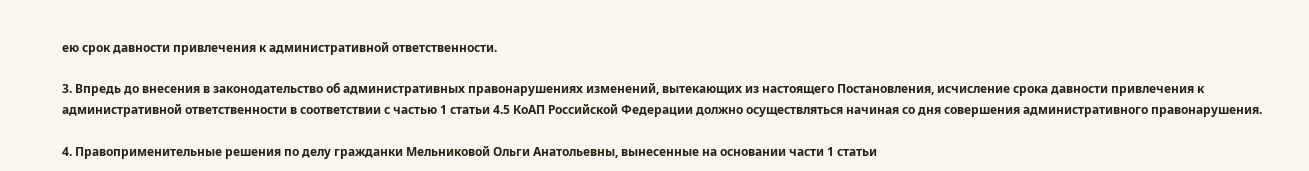ею срок давности привлечения к административной ответственности.

3. Впредь до внесения в законодательство об административных правонарушениях изменений, вытекающих из настоящего Постановления, исчисление срока давности привлечения к административной ответственности в соответствии с частью 1 статьи 4.5 КоАП Российской Федерации должно осуществляться начиная со дня совершения административного правонарушения.

4. Правоприменительные решения по делу гражданки Мельниковой Ольги Анатольевны, вынесенные на основании части 1 статьи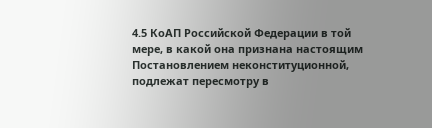4.5 КоАП Российской Федерации в той мере, в какой она признана настоящим Постановлением неконституционной, подлежат пересмотру в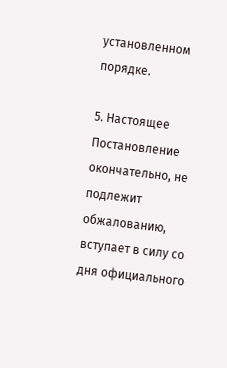установленном порядке.

5. Настоящее Постановление окончательно, не подлежит обжалованию, вступает в силу со дня официального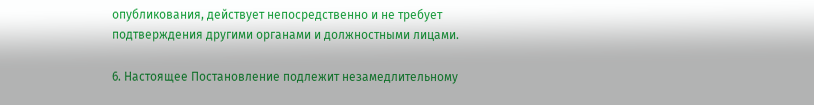опубликования, действует непосредственно и не требует подтверждения другими органами и должностными лицами.

6. Настоящее Постановление подлежит незамедлительному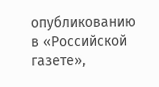опубликованию в «Российской газете»,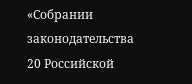«Собрании законодательства 20 Российской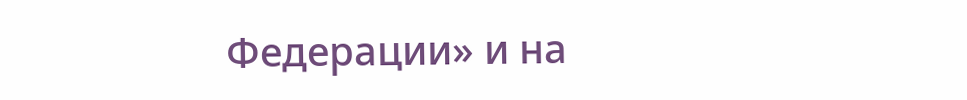Федерации» и на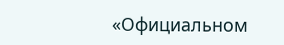«Официальном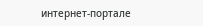интернет-портале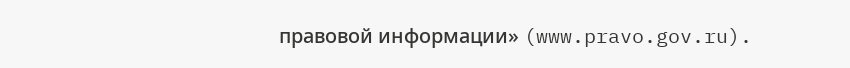правовой информации» (www.pravo.gov.ru).